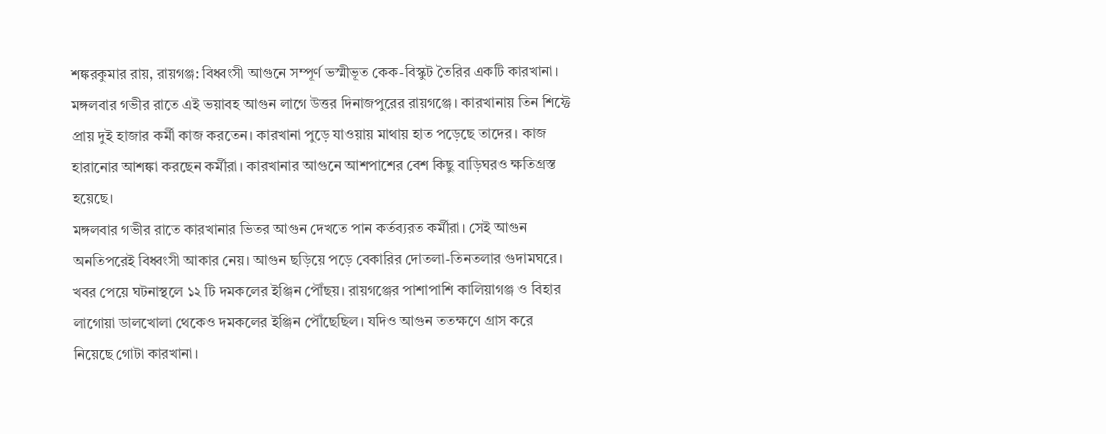শঙ্করকুমার রায়, রায়গঞ্জ: বিধ্বংসী আগুনে সম্পূর্ণ ভস্মীভূত কেক-বিস্কুট তৈরির একটি কারখানা। মঙ্গলবার গভীর রাতে এই ভয়াবহ আগুন লাগে উত্তর দিনাজপুরের রায়গঞ্জে। কারখানায় তিন শিফ্টে প্রায় দুই হাজার কর্মী কাজ করতেন। কারখানা পুড়ে যাওয়ায় মাথায় হাত পড়েছে তাদের। কাজ হারানোর আশঙ্কা করছেন কর্মীরা। কারখানার আগুনে আশপাশের বেশ কিছু বাড়িঘরও ক্ষতিগ্রস্ত হয়েছে।
মঙ্গলবার গভীর রাতে কারখানার ভিতর আগুন দেখতে পান কর্তব্যরত কর্মীরা। সেই আগুন অনতিপরেই বিধ্বংসী আকার নেয়। আগুন ছড়িয়ে পড়ে বেকারির দোতলা-তিনতলার গুদামঘরে। খবর পেয়ে ঘটনাস্থলে ১২ টি দমকলের ইঞ্জিন পৌঁছয়। রায়গঞ্জের পাশাপাশি কালিয়াগঞ্জ ও বিহার লাগোয়া ডালখোলা থেকেও দমকলের ইঞ্জিন পৌঁছেছিল। যদিও আগুন ততক্ষণে গ্রাস করে নিয়েছে গোটা কারখানা।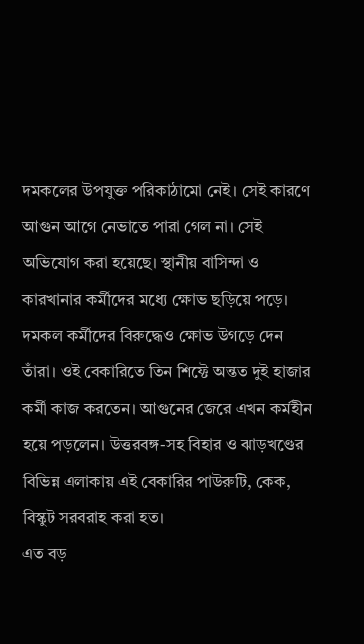দমকলের উপযুক্ত পরিকাঠামো নেই। সেই কারণে আগুন আগে নেভাতে পারা গেল না। সেই অভিযোগ করা হয়েছে। স্থানীয় বাসিন্দা ও কারখানার কর্মীদের মধ্যে ক্ষোভ ছড়িয়ে পড়ে। দমকল কর্মীদের বিরুদ্ধেও ক্ষোভ উগড়ে দেন তাঁরা। ওই বেকারিতে তিন শিফ্টে অন্তত দুই হাজার কর্মী কাজ করতেন। আগুনের জেরে এখন কর্মহীন হয়ে পড়লেন। উত্তরবঙ্গ-সহ বিহার ও ঝাড়খণ্ডের বিভিন্ন এলাকায় এই বেকারির পাউরুটি, কেক, বিস্কুট সরবরাহ করা হত।
এত বড়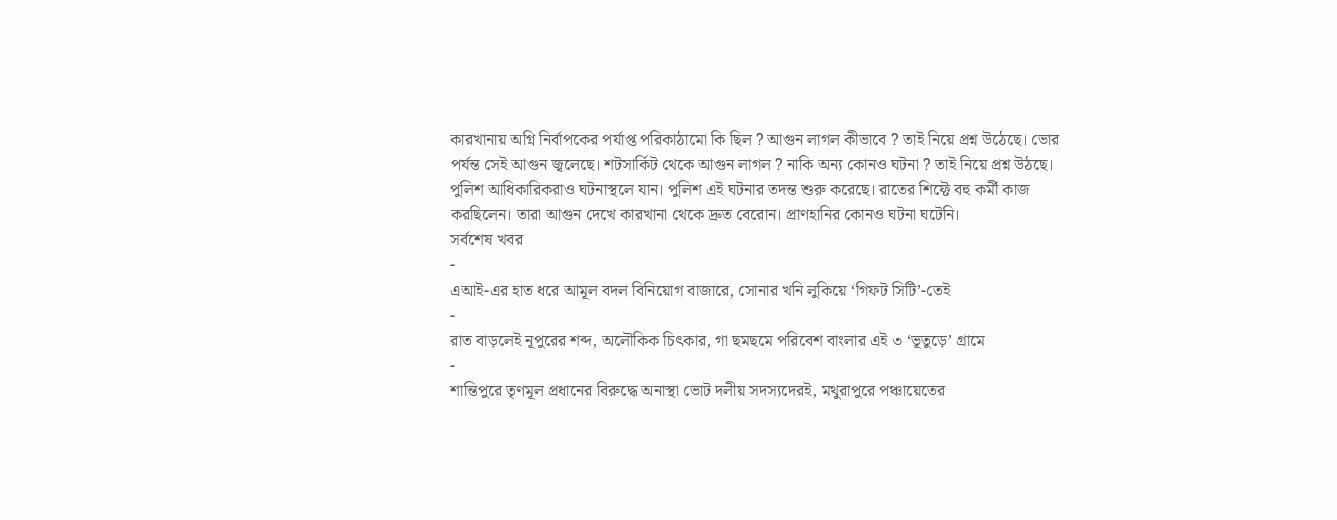কারখানায় অগ্নি নির্বাপকের পর্যাপ্ত পরিকাঠামো কি ছিল ? আগুন লাগল কীভাবে ? তাই নিয়ে প্রশ্ন উঠেছে। ভোর পর্যন্ত সেই আগুন জ্বলেছে। শটসার্কিট থেকে আগুন লাগল ? নাকি অন্য কোনও ঘটনা ? তাই নিয়ে প্রশ্ন উঠছে। পুলিশ আধিকারিকরাও ঘটনাস্থলে যান। পুলিশ এই ঘটনার তদন্ত শুরু করেছে। রাতের শিফ্টে বহু কর্মী কাজ করছিলেন। তারা আগুন দেখে কারখানা থেকে দ্রুত বেরোন। প্রাণহানির কোনও ঘটনা ঘটেনি।
সর্বশেষ খবর
-
এআই-এর হাত ধরে আমূল বদল বিনিয়োগ বাজারে, সোনার খনি লুকিয়ে ‘গিফট সিটি’-তেই
-
রাত বাড়লেই নূপুরের শব্দ, অলৌকিক চিৎকার, গা ছমছমে পরিবেশ বাংলার এই ৩ ‘ভূতুড়ে’ গ্রামে
-
শান্তিপুরে তৃণমূল প্রধানের বিরুদ্ধে অনাস্থা ভোট দলীয় সদস্যদেরই, মথুরাপুরে পঞ্চায়েতের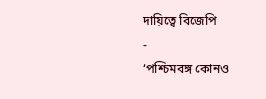দায়িত্বে বিজেপি
-
‘পশ্চিমবঙ্গ কোনও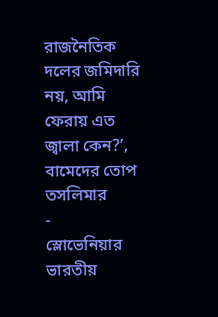রাজনৈতিক দলের জমিদারি নয়, আমি ফেরায় এত জ্বালা কেন?’, বামেদের তোপ তসলিমার
-
স্লোভেনিয়ার ভারতীয়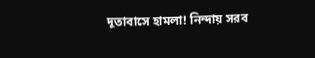দূতাবাসে হামলা! নিন্দায় সরব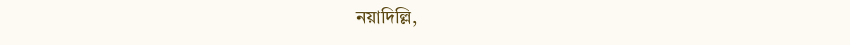নয়াদিল্লি,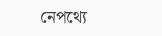নেপথ্যে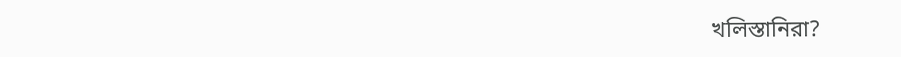খলিস্তানিরা?